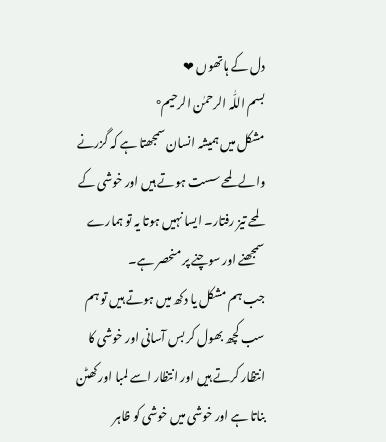دل کے ہاتھوں ❤
بسم اللّٰہ الرحمٰن الرحیم°
مشکل میں ہمیشہ انسان سمجھتا ہے کہ گزرنے والے لمحے سست ہوتے ہیں اور خوشی کے لمحے تیز رفتار۔ ایسا نہیں ہوتا یہ تو ہمارے سمجھنے اور سوچنے پر منحصر ہے۔
جب ہم مشکل یا دکھ میں ہوتے ہیں تو ہم سب کچھ بھول کر بس آسانی اور خوشی کا انتظار کرتے ہیں اور انتظار اسے لمبا اور کھٹن بناتا ہے اور خوشی میں خوشی کو ظاہر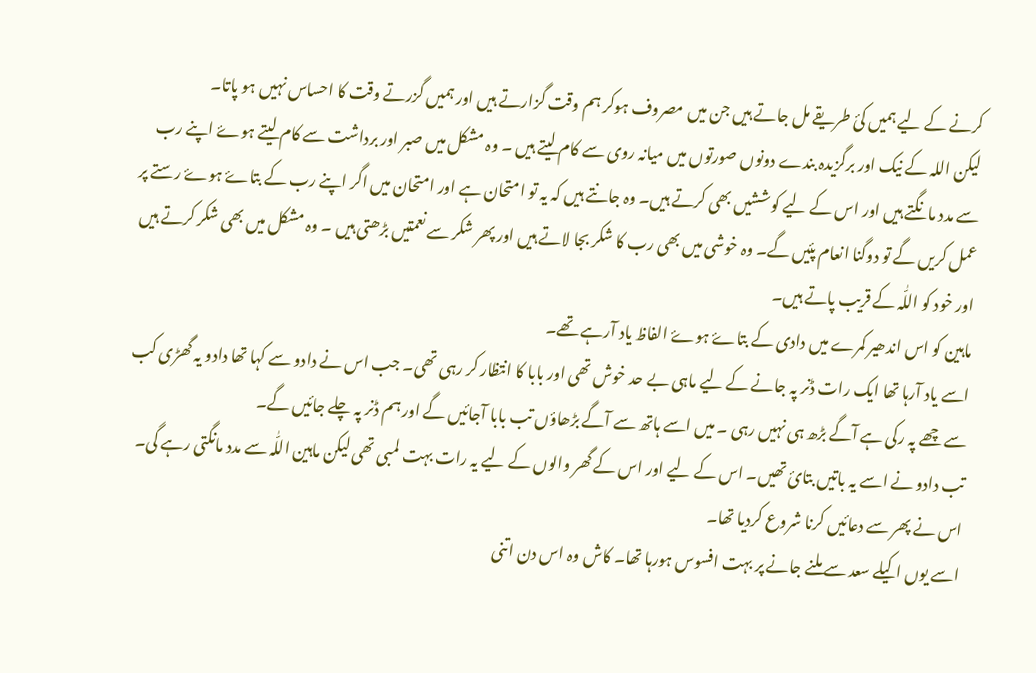کرنے کے لیے ہمیں کئ طریقے مل جاتے ہیں جن میں مصروف ہوکر ہم وقت گزارتے ہیں اور ہمیں گزرتے وقت کا احساس نہیں ہو پاتا۔
لیکن اللہ کے نیک اور برگزیدہ بندے دونوں صورتوں میں میانہ روی سے کام لیتے ہیں ۔ وہ مشکل میں صبر اور برداشت سے کام لیتے ہوۓ اپنے رب سے مدد مانگتے ہیں اور اس کے لیے کوششیں بھی کرتے ہیں۔ وہ جانتے ہیں کہ یہ تو امتحان ہے اور امتحان میں اگر اپنے رب کے بتاۓ ہوۓ رستے پر عمل کریں گے تو دوگنا انعام پئیں گے۔ وہ خوشی میں بھی رب کا شکر بجا لاتے ہیں اور پھر شکر سے نعمتیں بڑھتی ہیں ۔ وہ مشکل میں بھی شکر کرتے ہیں اور خود کو اللّٰہ کے قریب پاتے ہیں۔
ماہین کو اس اندھیر کمرے میں دادی کے بتاۓ ہوۓ الفاظ یاد آرہے تھے۔
اسے یاد آرہا تھا ایک رات ڈنر پہ جانے کے لیے ماہی بے حد خوش تھی اور بابا کا انتظار کر رہی تھی۔ جب اس نے دادو سے کہا تھا دادو یہ گھڑی کب سے چھے پہ رکی ہے آگے بڑھ ہی نہیں رہی ۔ میں اسے ہاتھ سے آگے بڑھاؤں تب بابا آجائیں گے اور ہم ڈنر پہ چلے جائیں گے۔
تب دادو نے اسے یہ باتیں بتائ تھیں۔ اس کے لیے اور اس کے گھر والوں کے لیے یہ رات بہت لمبی تھی لیکن ماہین اللّٰہ سے مدد مانگتی رہے گی۔ اس نے پھر سے دعائیں کرنا شروع کردیا تھا۔
اسے یوں اکیلے سعد سے ملنے جانے پر بہت افسوس ہورہا تھا۔ کاش وہ اس دن اتنی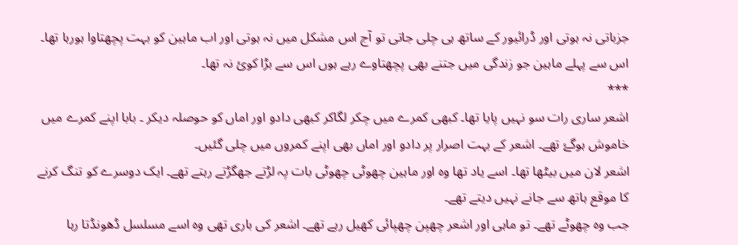جزباتی نہ ہوتی اور ڈرائیور کے ساتھ ہی چلی جاتی تو آج اس مشکل میں نہ ہوتی اور اب ماہین کو بہت پچھتاوا ہورہا تھا۔ اس سے پہلے ماہین جو زندگی میں جتنے بھی پچھتاوے رہے ہوں اس سے بڑا کوئ نہ تھا۔
***
اشعر ساری رات سو نہیں پایا تھا۔ کبھی کمرے میں چکر لگاکر کبھی دادو اور اماں کو حوصلہ دیکر ۔ بابا اپنے کمرے میں خاموش ہوگۓ تھے۔ اشعر کے بہت اصرار پر دادو اور اماں بھی اپنے کمروں میں چلی گئیں۔
اشعر لان میں بیٹھا تھا۔ اسے یاد تھا وہ اور ماہین چھوٹی چھوٹی بات پہ لڑتے جھگڑتے رہتے تھے۔ ایک دوسرے کو تنگ کرنے کا موقع ہاتھ سے جانے نہیں دیتے تھے۔
جب وہ چھوٹے تھے۔ تو ماہی اور اشعر چھپن چھپائی کھیل رہے تھے۔ اشعر کی باری تھی وہ اسے مسلسل ڈھونڈتا رہا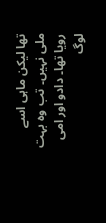تھا لیکن ماہی اسے ملی نہیں۔ تب وہ بہت رویا تھا۔ دادو اور امی لوگ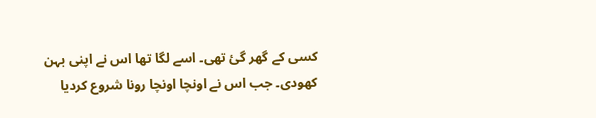کسی کے گھر گئ تھی۔ اسے لگا تھا اس نے اپنی بہن کھودی۔ جب اس نے اونچا اونچا رونا شروع کردیا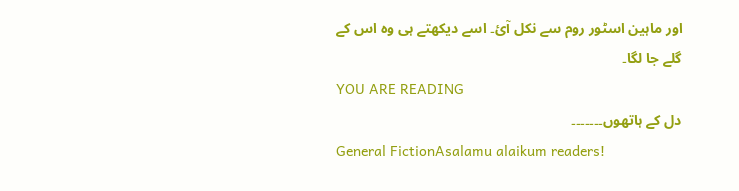اور ماہین اسٹور روم سے نکل آئ۔ اسے دیکھتے ہی وہ اس کے گلے جا لگا۔
YOU ARE READING
دل کے ہاتھوں۔۔۔۔۔۔۔
General FictionAsalamu alaikum readers!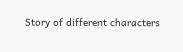Story of different characters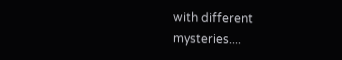with different mysteries....